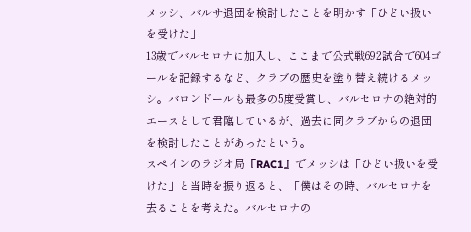メッシ、バルサ退団を検討したことを明かす「ひどい扱いを受けた」
13歳でバルセロナに加入し、ここまで公式戦692試合で604ゴールを記録するなど、クラブの歴史を塗り替え続けるメッシ。バロンドールも最多の5度受賞し、バルセロナの絶対的エースとして君臨しているが、過去に同クラブからの退団を検討したことがあったという。
スペインのラジオ局『RAC1』でメッシは「ひどい扱いを受けた」と当時を振り返ると、「僕はその時、バルセロナを去ることを考えた。バルセロナの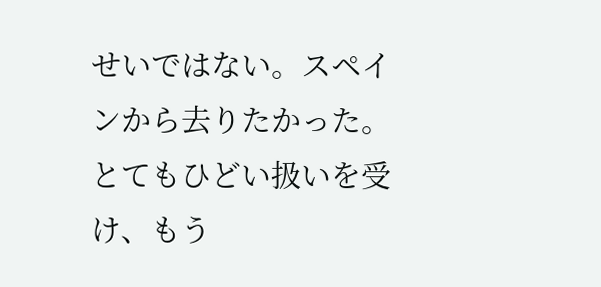せいではない。スペインから去りたかった。とてもひどい扱いを受け、もう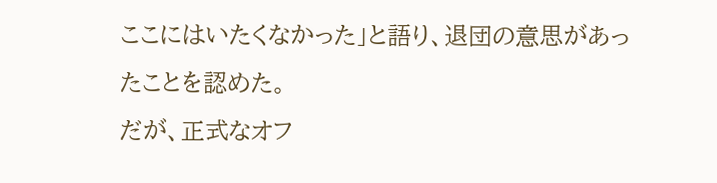ここにはいたくなかった」と語り、退団の意思があったことを認めた。
だが、正式なオフ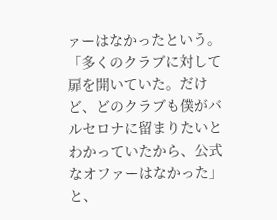ァーはなかったという。「多くのクラブに対して扉を開いていた。だけど、どのクラブも僕がバルセロナに留まりたいとわかっていたから、公式なオファーはなかった」と、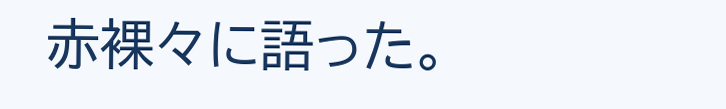赤裸々に語った。